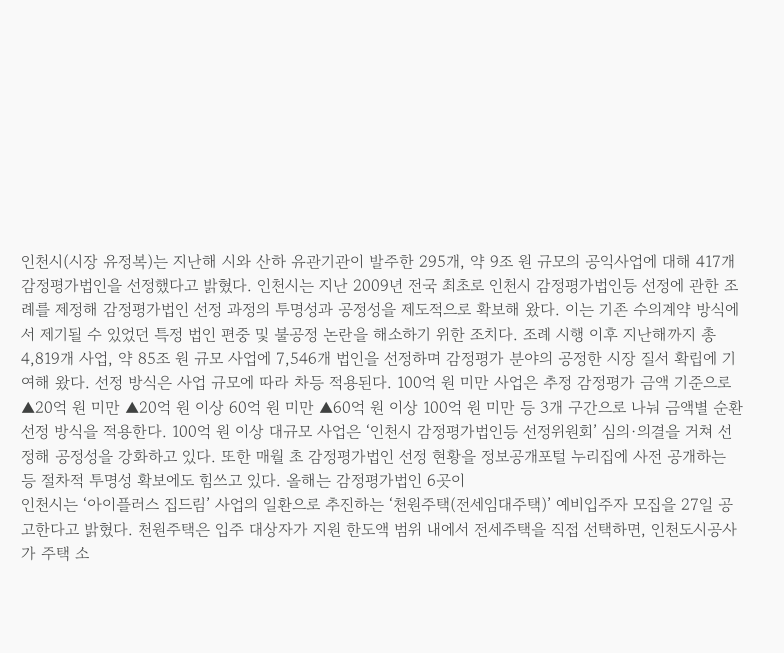인천시(시장 유정복)는 지난해 시와 산하 유관기관이 발주한 295개, 약 9조 원 규모의 공익사업에 대해 417개 감정평가법인을 선정했다고 밝혔다. 인천시는 지난 2009년 전국 최초로 인천시 감정평가법인등 선정에 관한 조례를 제정해 감정평가법인 선정 과정의 투명성과 공정성을 제도적으로 확보해 왔다. 이는 기존 수의계약 방식에서 제기될 수 있었던 특정 법인 편중 및 불공정 논란을 해소하기 위한 조치다. 조례 시행 이후 지난해까지 총 4,819개 사업, 약 85조 원 규모 사업에 7,546개 법인을 선정하며 감정평가 분야의 공정한 시장 질서 확립에 기여해 왔다. 선정 방식은 사업 규모에 따라 차등 적용된다. 100억 원 미만 사업은 추정 감정평가 금액 기준으로 ▲20억 원 미만 ▲20억 원 이상 60억 원 미만 ▲60억 원 이상 100억 원 미만 등 3개 구간으로 나눠 금액별 순환 선정 방식을 적용한다. 100억 원 이상 대규모 사업은 ‘인천시 감정평가법인등 선정위원회’ 심의·의결을 거쳐 선정해 공정성을 강화하고 있다. 또한 매월 초 감정평가법인 선정 현황을 정보공개포털 누리집에 사전 공개하는 등 절차적 투명성 확보에도 힘쓰고 있다. 올해는 감정평가법인 6곳이
인천시는 ‘아이플러스 집드림’ 사업의 일환으로 추진하는 ‘천원주택(전세임대주택)’ 예비입주자 모집을 27일 공고한다고 밝혔다. 천원주택은 입주 대상자가 지원 한도액 범위 내에서 전세주택을 직접 선택하면, 인천도시공사가 주택 소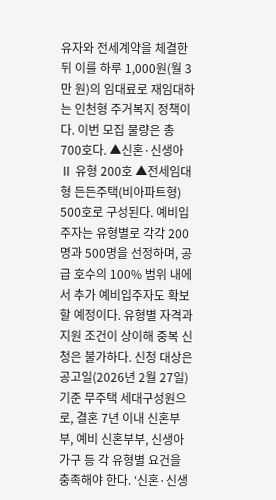유자와 전세계약을 체결한 뒤 이를 하루 1,000원(월 3만 원)의 임대료로 재임대하는 인천형 주거복지 정책이다. 이번 모집 물량은 총 700호다. ▲신혼·신생아Ⅱ 유형 200호 ▲전세임대형 든든주택(비아파트형) 500호로 구성된다. 예비입주자는 유형별로 각각 200명과 500명을 선정하며, 공급 호수의 100% 범위 내에서 추가 예비입주자도 확보할 예정이다. 유형별 자격과 지원 조건이 상이해 중복 신청은 불가하다. 신청 대상은 공고일(2026년 2월 27일) 기준 무주택 세대구성원으로, 결혼 7년 이내 신혼부부, 예비 신혼부부, 신생아 가구 등 각 유형별 요건을 충족해야 한다. ‘신혼·신생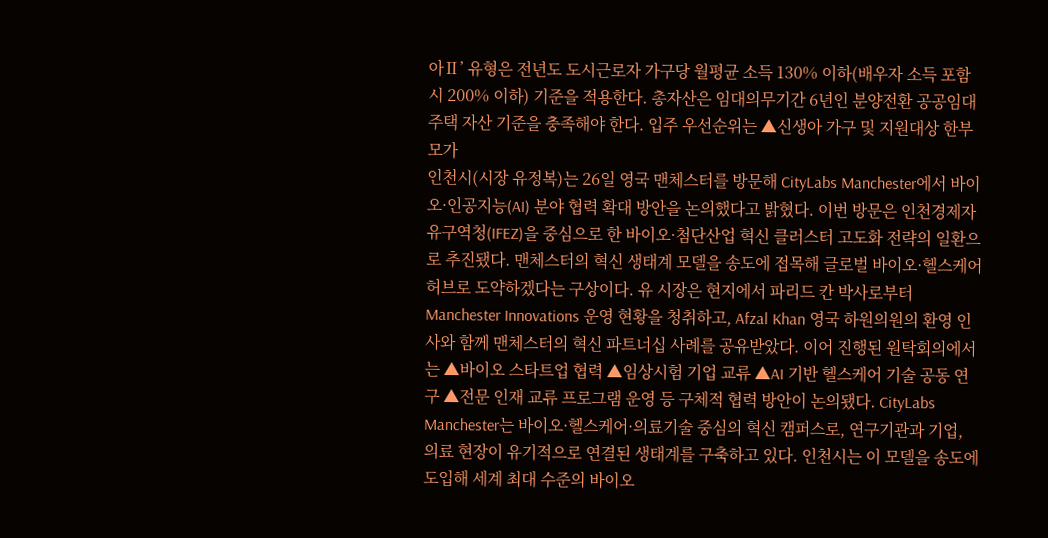아Ⅱ’ 유형은 전년도 도시근로자 가구당 월평균 소득 130% 이하(배우자 소득 포함 시 200% 이하) 기준을 적용한다. 총자산은 임대의무기간 6년인 분양전환 공공임대주택 자산 기준을 충족해야 한다. 입주 우선순위는 ▲신생아 가구 및 지원대상 한부모가
인천시(시장 유정복)는 26일 영국 맨체스터를 방문해 CityLabs Manchester에서 바이오·인공지능(AI) 분야 협력 확대 방안을 논의했다고 밝혔다. 이번 방문은 인천경제자유구역청(IFEZ)을 중심으로 한 바이오·첨단산업 혁신 클러스터 고도화 전략의 일환으로 추진됐다. 맨체스터의 혁신 생태계 모델을 송도에 접목해 글로벌 바이오·헬스케어 허브로 도약하겠다는 구상이다. 유 시장은 현지에서 파리드 칸 박사로부터 Manchester Innovations 운영 현황을 청취하고, Afzal Khan 영국 하원의원의 환영 인사와 함께 맨체스터의 혁신 파트너십 사례를 공유받았다. 이어 진행된 원탁회의에서는 ▲바이오 스타트업 협력 ▲임상시험 기업 교류 ▲AI 기반 헬스케어 기술 공동 연구 ▲전문 인재 교류 프로그램 운영 등 구체적 협력 방안이 논의됐다. CityLabs Manchester는 바이오·헬스케어·의료기술 중심의 혁신 캠퍼스로, 연구기관과 기업, 의료 현장이 유기적으로 연결된 생태계를 구축하고 있다. 인천시는 이 모델을 송도에 도입해 세계 최대 수준의 바이오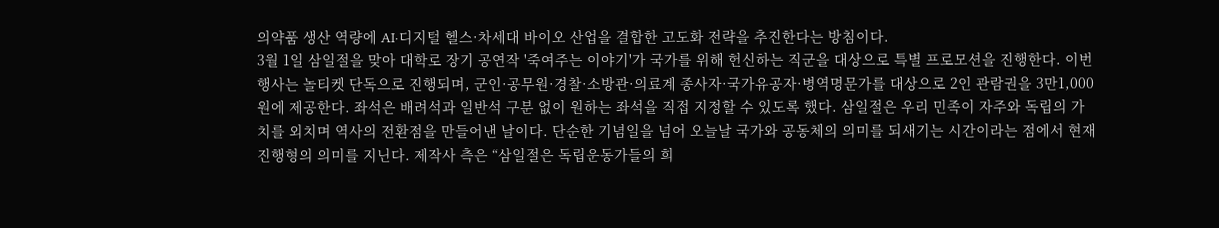의약품 생산 역량에 AI·디지털 헬스·차세대 바이오 산업을 결합한 고도화 전략을 추진한다는 방침이다.
3월 1일 삼일절을 맞아 대학로 장기 공연작 '죽여주는 이야기'가 국가를 위해 헌신하는 직군을 대상으로 특별 프로모션을 진행한다. 이번 행사는 놀티켓 단독으로 진행되며, 군인·공무원·경찰·소방관·의료계 종사자·국가유공자·병역명문가를 대상으로 2인 관람권을 3만1,000원에 제공한다. 좌석은 배려석과 일반석 구분 없이 원하는 좌석을 직접 지정할 수 있도록 했다. 삼일절은 우리 민족이 자주와 독립의 가치를 외치며 역사의 전환점을 만들어낸 날이다. 단순한 기념일을 넘어 오늘날 국가와 공동체의 의미를 되새기는 시간이라는 점에서 현재진행형의 의미를 지닌다. 제작사 측은 “삼일절은 독립운동가들의 희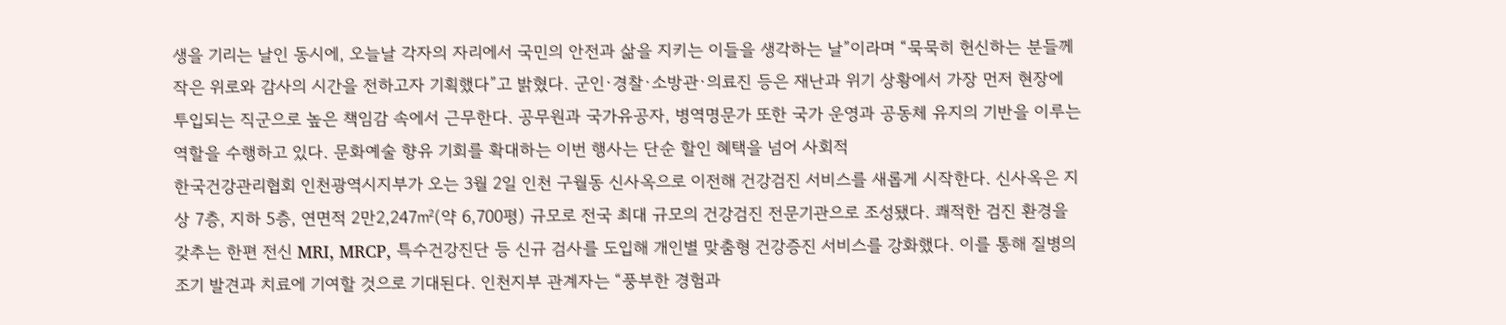생을 기리는 날인 동시에, 오늘날 각자의 자리에서 국민의 안전과 삶을 지키는 이들을 생각하는 날”이라며 “묵묵히 헌신하는 분들께 작은 위로와 감사의 시간을 전하고자 기획했다”고 밝혔다. 군인·경찰·소방관·의료진 등은 재난과 위기 상황에서 가장 먼저 현장에 투입되는 직군으로 높은 책임감 속에서 근무한다. 공무원과 국가유공자, 병역명문가 또한 국가 운영과 공동체 유지의 기반을 이루는 역할을 수행하고 있다. 문화예술 향유 기회를 확대하는 이번 행사는 단순 할인 혜택을 넘어 사회적
한국건강관리협회 인천광역시지부가 오는 3월 2일 인천 구월동 신사옥으로 이전해 건강검진 서비스를 새롭게 시작한다. 신사옥은 지상 7층, 지하 5층, 연면적 2만2,247㎡(약 6,700평) 규모로 전국 최대 규모의 건강검진 전문기관으로 조성됐다. 쾌적한 검진 환경을 갖추는 한편 전신 MRI, MRCP, 특수건강진단 등 신규 검사를 도입해 개인별 맞춤형 건강증진 서비스를 강화했다. 이를 통해 질병의 조기 발견과 치료에 기여할 것으로 기대된다. 인천지부 관계자는 “풍부한 경험과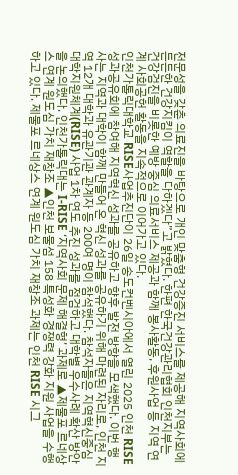전문성을 갖춘 의료진을 바탕으로 개인 맞춤형 건강증진 서비스를 제공해 지역사회에 든든한 건강지킴이 역할을 다하겠다”고 밝혔다. 한편 한국건강관리협회 인천지부는 건강검진을 비롯한 예방 중심 의료서비스 제공과 함께 봉사활동, 후원사업 등 지역 연계 사회공헌 활동을 지속적으로 이어가고 있다.
인천가톨릭대학교 RISE사업추진단이 26일 송도컨벤시아에서 열린 2025 인천 RISE 성과공유회에 참여해 지역혁신 성과를 공유하고 향후 발전 방향을 모색했다. 이번 행사는 지역과 대학이 함께 만들어 온 혁신 성과를 공유하기 위해 마련된 자리로, 인천 지역 12개 대학과 유관기관 관계자 등 200여 명이 참석했다. 참석자들은 지역혁신중심대학지원체계(RISE) 사업 1차 연도 추진 성과를 점검하고 대학별 우수사례 확산 방안을 논의했다. 인천가톨릭대는 I-RISE ‘지역사회 문제 해결형’ 과제로 ▲제물포 르네상스 연계 원도심 가치 재창조 ▲인천 보물섬 158 특성화 경쟁력 강화 지원 사업을 수행하고 있다. 제물포 르네상스 연계 원도심 가치 재창조 과제는 인천 RISE 시그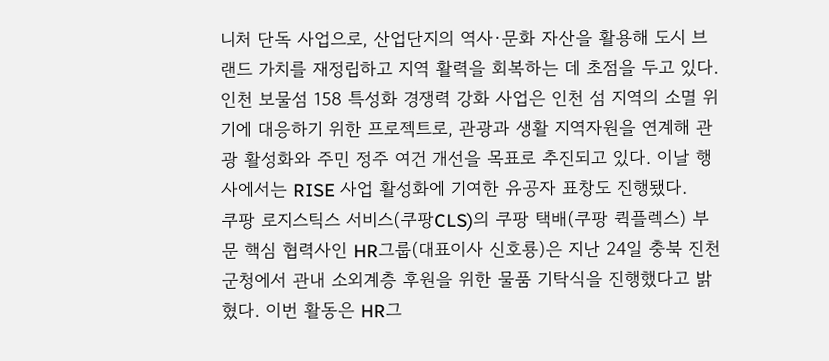니처 단독 사업으로, 산업단지의 역사·문화 자산을 활용해 도시 브랜드 가치를 재정립하고 지역 활력을 회복하는 데 초점을 두고 있다. 인천 보물섬 158 특성화 경쟁력 강화 사업은 인천 섬 지역의 소멸 위기에 대응하기 위한 프로젝트로, 관광과 생활 지역자원을 연계해 관광 활성화와 주민 정주 여건 개선을 목표로 추진되고 있다. 이날 행사에서는 RISE 사업 활성화에 기여한 유공자 표창도 진행됐다.
쿠팡 로지스틱스 서비스(쿠팡CLS)의 쿠팡 택배(쿠팡 퀵플렉스) 부문 핵심 협력사인 HR그룹(대표이사 신호룡)은 지난 24일 충북 진천군청에서 관내 소외계층 후원을 위한 물품 기탁식을 진행했다고 밝혔다. 이번 활동은 HR그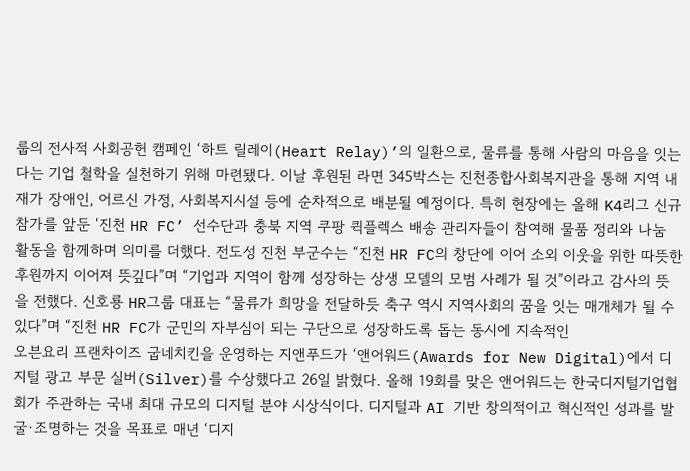룹의 전사적 사회공헌 캠페인 ‘하트 릴레이(Heart Relay)’의 일환으로, 물류를 통해 사람의 마음을 잇는다는 기업 철학을 실천하기 위해 마련됐다. 이날 후원된 라면 345박스는 진천종합사회복지관을 통해 지역 내 재가 장애인, 어르신 가정, 사회복지시설 등에 순차적으로 배분될 예정이다. 특히 현장에는 올해 K4리그 신규 참가를 앞둔 ‘진천 HR FC’ 선수단과 충북 지역 쿠팡 퀵플렉스 배송 관리자들이 참여해 물품 정리와 나눔 활동을 함께하며 의미를 더했다. 전도성 진천 부군수는 “진천 HR FC의 창단에 이어 소외 이웃을 위한 따뜻한 후원까지 이어져 뜻깊다”며 “기업과 지역이 함께 성장하는 상생 모델의 모범 사례가 될 것”이라고 감사의 뜻을 전했다. 신호룡 HR그룹 대표는 “물류가 희망을 전달하듯 축구 역시 지역사회의 꿈을 잇는 매개체가 될 수 있다”며 “진천 HR FC가 군민의 자부심이 되는 구단으로 성장하도록 돕는 동시에 지속적인
오븐요리 프랜차이즈 굽네치킨을 운영하는 지앤푸드가 ‘앤어워드(Awards for New Digital)에서 디지털 광고 부문 실버(Silver)를 수상했다고 26일 밝혔다. 올해 19회를 맞은 앤어워드는 한국디지털기업협회가 주관하는 국내 최대 규모의 디지털 분야 시상식이다. 디지털과 AI 기반 창의적이고 혁신적인 성과를 발굴∙조명하는 것을 목표로 매년 ‘디지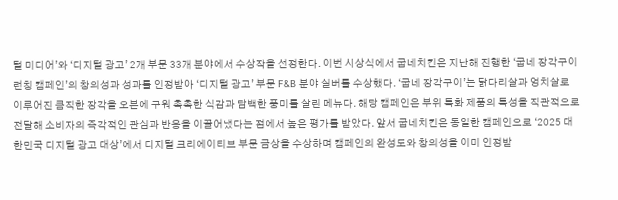털 미디어’와 ‘디지털 광고’ 2개 부문 33개 분야에서 수상작을 선정한다. 이번 시상식에서 굽네치킨은 지난해 진행한 ‘굽네 장각구이 런칭 캠페인’의 창의성과 성과를 인정받아 ‘디지털 광고’ 부문 F&B 분야 실버를 수상했다. ‘굽네 장각구이’는 닭다리살과 엉치살로 이루어진 큼직한 장각을 오븐에 구워 촉촉한 식감과 담백한 풍미를 살린 메뉴다. 해당 캠페인은 부위 특화 제품의 특성을 직관적으로 전달해 소비자의 즉각적인 관심과 반응을 이끌어냈다는 점에서 높은 평가를 받았다. 앞서 굽네치킨은 동일한 캠페인으로 ‘2025 대한민국 디지털 광고 대상’에서 디지털 크리에이티브 부문 금상을 수상하며 캠페인의 완성도와 창의성을 이미 인정받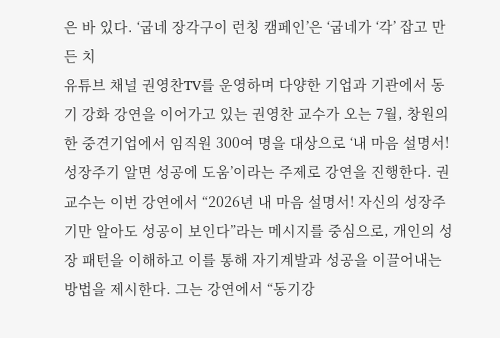은 바 있다. ‘굽네 장각구이 런칭 캠페인’은 ‘굽네가 ‘각’ 잡고 만든 치
유튜브 채널 권영찬TV를 운영하며 다양한 기업과 기관에서 동기 강화 강연을 이어가고 있는 권영찬 교수가 오는 7월, 창원의 한 중견기업에서 임직원 300여 명을 대상으로 ‘내 마음 설명서! 성장주기 알면 성공에 도움’이라는 주제로 강연을 진행한다. 권 교수는 이번 강연에서 “2026년 내 마음 설명서! 자신의 성장주기만 알아도 성공이 보인다”라는 메시지를 중심으로, 개인의 성장 패턴을 이해하고 이를 통해 자기계발과 성공을 이끌어내는 방법을 제시한다. 그는 강연에서 “동기강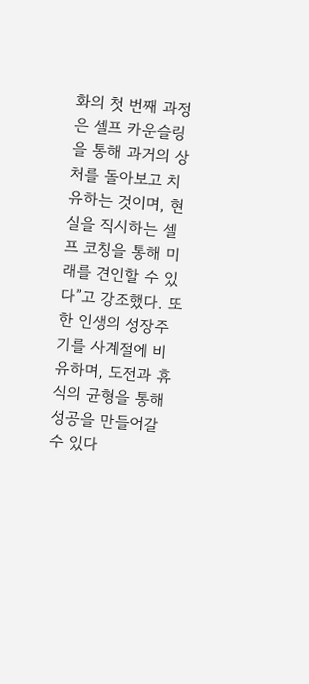화의 첫 번째 과정은 셀프 카운슬링을 통해 과거의 상처를 돌아보고 치유하는 것이며, 현실을 직시하는 셀프 코칭을 통해 미래를 견인할 수 있다”고 강조했다. 또한 인생의 성장주기를 사계절에 비유하며, 도전과 휴식의 균형을 통해 성공을 만들어갈 수 있다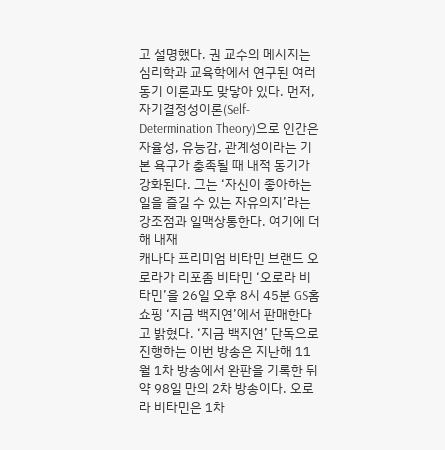고 설명했다. 권 교수의 메시지는 심리학과 교육학에서 연구된 여러 동기 이론과도 맞닿아 있다. 먼저, 자기결정성이론(Self-Determination Theory)으로 인간은 자율성, 유능감, 관계성이라는 기본 욕구가 충족될 때 내적 동기가 강화된다. 그는 ‘자신이 좋아하는 일을 즐길 수 있는 자유의지’라는 강조점과 일맥상통한다. 여기에 더해 내재
캐나다 프리미엄 비타민 브랜드 오로라가 리포좀 비타민 ‘오로라 비타민’을 26일 오후 8시 45분 GS홈쇼핑 ‘지금 백지연’에서 판매한다고 밝혔다. ‘지금 백지연’ 단독으로 진행하는 이번 방송은 지난해 11월 1차 방송에서 완판을 기록한 뒤 약 98일 만의 2차 방송이다. 오로라 비타민은 1차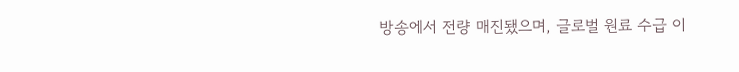방송에서 전량 매진됐으며, 글로벌 원료 수급 이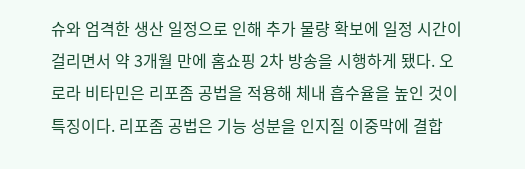슈와 엄격한 생산 일정으로 인해 추가 물량 확보에 일정 시간이 걸리면서 약 3개월 만에 홈쇼핑 2차 방송을 시행하게 됐다. 오로라 비타민은 리포좀 공법을 적용해 체내 흡수율을 높인 것이 특징이다. 리포좀 공법은 기능 성분을 인지질 이중막에 결합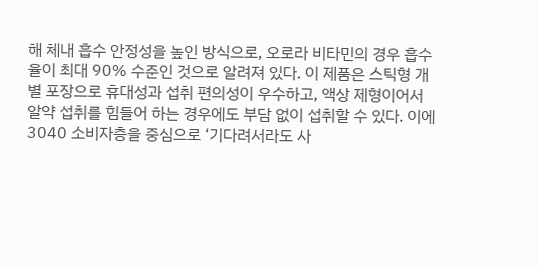해 체내 흡수 안정성을 높인 방식으로, 오로라 비타민의 경우 흡수율이 최대 90% 수준인 것으로 알려져 있다. 이 제품은 스틱형 개별 포장으로 휴대성과 섭취 편의성이 우수하고, 액상 제형이어서 알약 섭취를 힘들어 하는 경우에도 부담 없이 섭취할 수 있다. 이에 3040 소비자층을 중심으로 ‘기다려서라도 사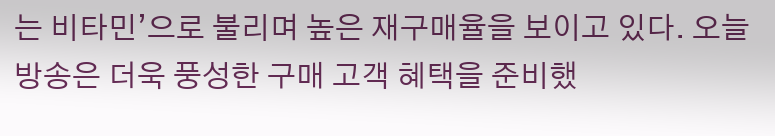는 비타민’으로 불리며 높은 재구매율을 보이고 있다. 오늘 방송은 더욱 풍성한 구매 고객 혜택을 준비했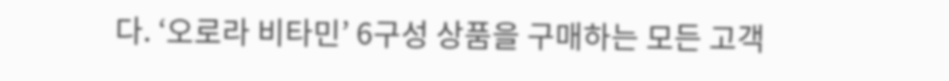다. ‘오로라 비타민’ 6구성 상품을 구매하는 모든 고객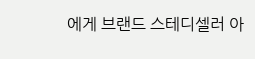에게 브랜드 스테디셀러 아